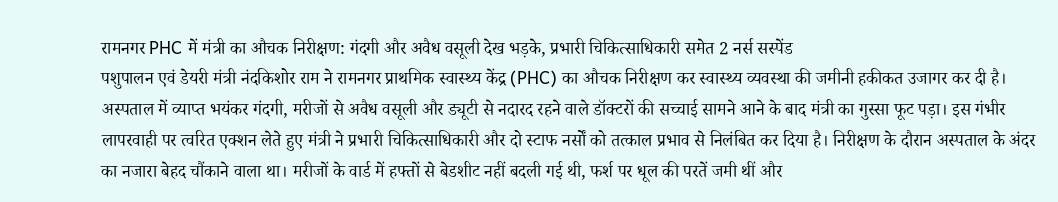रामनगर PHC में मंत्री का औचक निरीक्षण: गंदगी और अवैध वसूली देख भड़के, प्रभारी चिकित्साधिकारी समेत 2 नर्स सस्पेंड
पशुपालन एवं डेयरी मंत्री नंदकिशोर राम ने रामनगर प्राथमिक स्वास्थ्य केंद्र (PHC) का औचक निरीक्षण कर स्वास्थ्य व्यवस्था की जमीनी हकीकत उजागर कर दी है। अस्पताल में व्याप्त भयंकर गंदगी, मरीजों से अवैध वसूली और ड्यूटी से नदारद रहने वाले डॉक्टरों की सच्चाई सामने आने के बाद मंत्री का गुस्सा फूट पड़ा। इस गंभीर लापरवाही पर त्वरित एक्शन लेते हुए मंत्री ने प्रभारी चिकित्साधिकारी और दो स्टाफ नर्सों को तत्काल प्रभाव से निलंबित कर दिया है। निरीक्षण के दौरान अस्पताल के अंदर का नजारा बेहद चौंकाने वाला था। मरीजों के वार्ड में हफ्तों से बेडशीट नहीं बदली गई थी, फर्श पर धूल की परतें जमी थीं और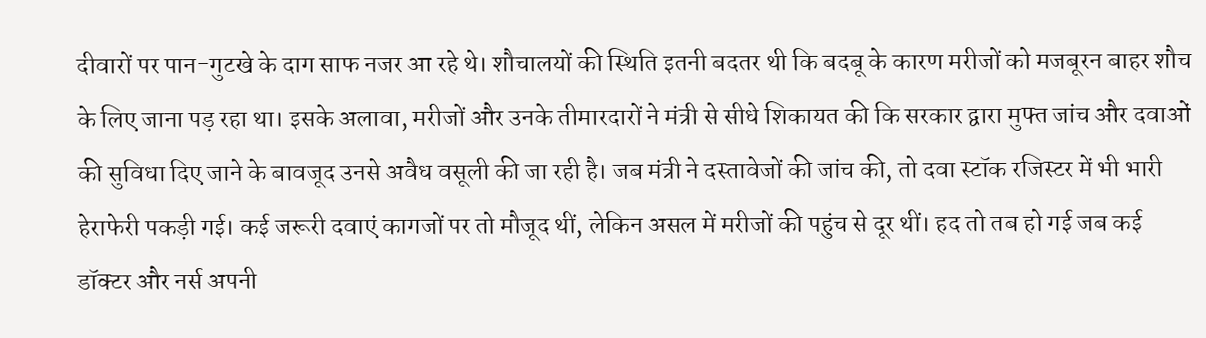दीवारों पर पान-गुटखे के दाग साफ नजर आ रहे थे। शौचालयों की स्थिति इतनी बदतर थी कि बदबू के कारण मरीजों को मजबूरन बाहर शौच के लिए जाना पड़ रहा था। इसके अलावा, मरीजों और उनके तीमारदारों ने मंत्री से सीधे शिकायत की कि सरकार द्वारा मुफ्त जांच और दवाओं की सुविधा दिए जाने के बावजूद उनसे अवैध वसूली की जा रही है। जब मंत्री ने दस्तावेजों की जांच की, तो दवा स्टॉक रजिस्टर में भी भारी हेराफेरी पकड़ी गई। कई जरूरी दवाएं कागजों पर तो मौजूद थीं, लेकिन असल में मरीजों की पहुंच से दूर थीं। हद तो तब हो गई जब कई डॉक्टर और नर्स अपनी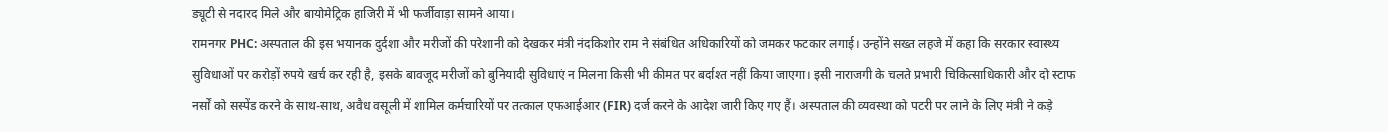ड्यूटी से नदारद मिले और बायोमेट्रिक हाजिरी में भी फर्जीवाड़ा सामने आया।
रामनगर PHC: अस्पताल की इस भयानक दुर्दशा और मरीजों की परेशानी को देखकर मंत्री नंदकिशोर राम ने संबंधित अधिकारियों को जमकर फटकार लगाई। उन्होंने सख्त लहजे में कहा कि सरकार स्वास्थ्य सुविधाओं पर करोड़ों रुपये खर्च कर रही है, इसके बावजूद मरीजों को बुनियादी सुविधाएं न मिलना किसी भी कीमत पर बर्दाश्त नहीं किया जाएगा। इसी नाराजगी के चलते प्रभारी चिकित्साधिकारी और दो स्टाफ नर्सों को सस्पेंड करने के साथ-साथ, अवैध वसूली में शामिल कर्मचारियों पर तत्काल एफआईआर (FIR) दर्ज करने के आदेश जारी किए गए हैं। अस्पताल की व्यवस्था को पटरी पर लाने के लिए मंत्री ने कड़े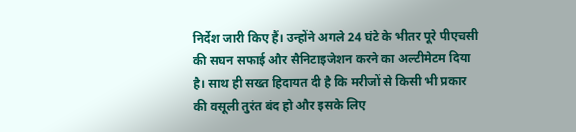निर्देश जारी किए हैं। उन्होंने अगले 24 घंटे के भीतर पूरे पीएचसी की सघन सफाई और सैनिटाइजेशन करने का अल्टीमेटम दिया है। साथ ही सख्त हिदायत दी है कि मरीजों से किसी भी प्रकार की वसूली तुरंत बंद हो और इसके लिए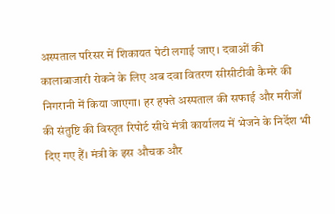अस्पताल परिसर में शिकायत पेटी लगाई जाए। दवाओं की कालाबाजारी रोकने के लिए अब दवा वितरण सीसीटीवी कैमरे की निगरानी में किया जाएगा। हर हफ्ते अस्पताल की सफाई और मरीजों की संतुष्टि की विस्तृत रिपोर्ट सीधे मंत्री कार्यालय में भेजने के निर्देश भी दिए गए हैं। मंत्री के इस औचक और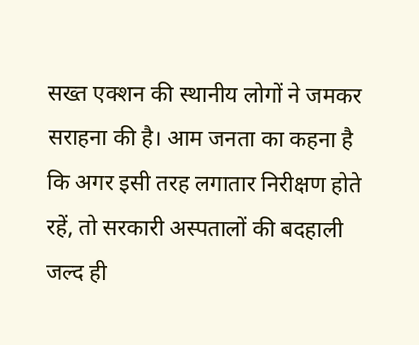सख्त एक्शन की स्थानीय लोगों ने जमकर सराहना की है। आम जनता का कहना है कि अगर इसी तरह लगातार निरीक्षण होते रहें, तो सरकारी अस्पतालों की बदहाली जल्द ही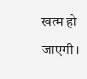खत्म हो जाएगी।